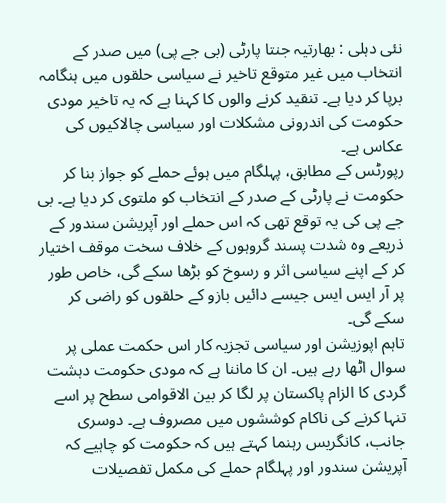نئی دہلی : بھارتیہ جنتا پارٹی (بی جے پی) میں صدر کے انتخاب میں غیر متوقع تاخیر نے سیاسی حلقوں میں ہنگامہ برپا کر دیا ہے۔ تنقید کرنے والوں کا کہنا ہے کہ یہ تاخیر مودی حکومت کی اندرونی مشکلات اور سیاسی چالاکیوں کی عکاس ہے۔
رپورٹس کے مطابق، پہلگام میں ہوئے حملے کو جواز بنا کر حکومت نے پارٹی کے صدر کے انتخاب کو ملتوی کر دیا ہے۔ بی جے پی کی یہ توقع تھی کہ اس حملے اور آپریشن سندور کے ذریعے وہ شدت پسند گروہوں کے خلاف سخت موقف اختیار کر کے اپنے سیاسی اثر و رسوخ کو بڑھا سکے گی، خاص طور پر آر ایس ایس جیسے دائیں بازو کے حلقوں کو راضی کر سکے گی۔
تاہم اپوزیشن اور سیاسی تجزیہ کار اس حکمت عملی پر سوال اٹھا رہے ہیں۔ ان کا ماننا ہے کہ مودی حکومت دہشت گردی کا الزام پاکستان پر لگا کر بین الاقوامی سطح پر اسے تنہا کرنے کی ناکام کوششوں میں مصروف ہے۔ دوسری جانب، کانگریس رہنما کہتے ہیں کہ حکومت کو چاہیے کہ آپریشن سندور اور پہلگام حملے کی مکمل تفصیلات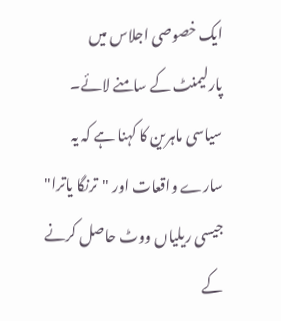ایک خصوصی اجلاس میں پارلیمنٹ کے سامنے لائے۔
سیاسی ماہرین کا کہنا ہے کہ یہ سارے واقعات اور "ترنگا یاترا" جیسی ریلیاں ووٹ حاصل کرنے کے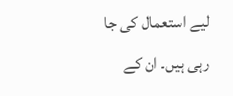لیے استعمال کی جا رہی ہیں۔ ان کے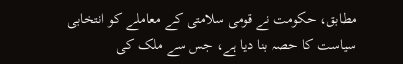مطابق، حکومت نے قومی سلامتی کے معاملے کو انتخابی سیاست کا حصہ بنا دیا ہے، جس سے ملک کی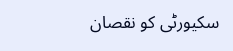سکیورٹی کو نقصان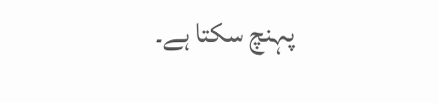پہنچ سکتا ہے۔